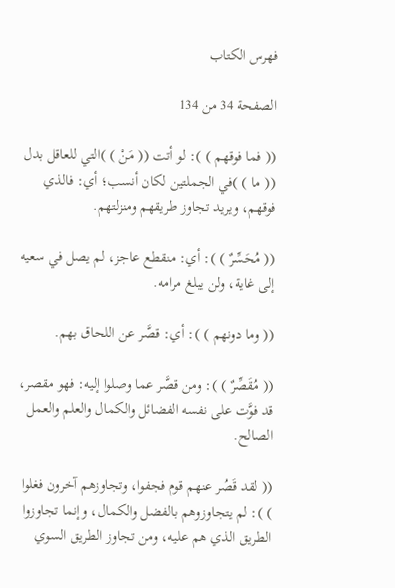فهرس الكتاب

الصفحة 34 من 134

(( فما فوقهم ) ): لو أتت (( مَنْ ) )التي للعاقل بدل (( ما ) )في الجملتين لكان أنسب؛ أي: فالذي فوقهم، ويريد تجاوز طريقهم ومنزلتهم.

(( مُحَسِّرٌ ) ): أي: منقطع عاجز، لم يصل في سعيه إلى غاية، ولن يبلغ مرامه.

(( وما دونهم ) ): أي: قصَّر عن اللحاق بهم.

(( مُقَصِّرٌ ) ): ومن قصَّر عما وصلوا إليه: فهو مقصر، قد فوَّت على نفسه الفضائل والكمال والعلم والعمل الصالح.

(( لقد قَصُر عنهم قوم فجفوا، وتجاوزهم آخرون فغلوا ) ): لم يتجاوزوهم بالفضل والكمال، وإنما تجاوزوا الطريق الذي هم عليه، ومن تجاوز الطريق السوي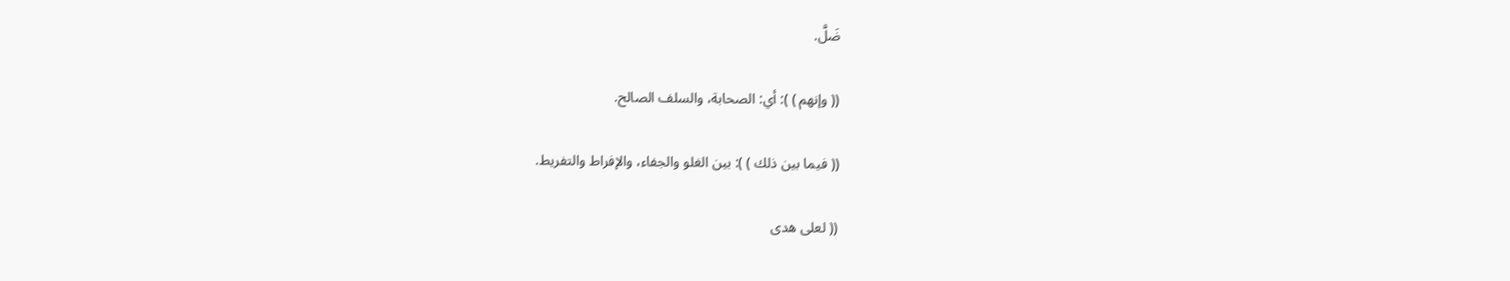ضَلَّ.

(( وإنهم ) ): أي: الصحابة، والسلف الصالح.

(( فيما بين ذلك ) ): بين الغلو والجفاء، والإفراط والتفريط.

(( لعلى هدى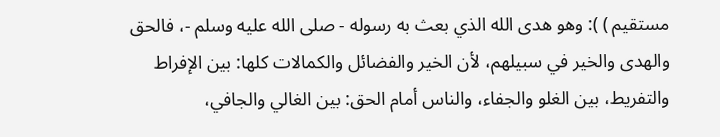مستقيم ) ): وهو هدى الله الذي بعث به رسوله - صلى الله عليه وسلم -، فالحق والهدى والخير في سبيلهم، لأن الخير والفضائل والكمالات كلها: بين الإفراط والتفريط، بين الغلو والجفاء، والناس أمام الحق: بين الغالي والجافي،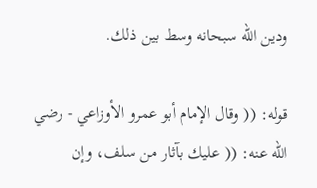ودين الله سبحانه وسط بين ذلك.

قوله: (( وقال الإمام أبو عمرو الأوزاعي - رضي الله عنه: (( عليك بآثار من سلف، وإن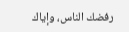رفضك الناس، وإياك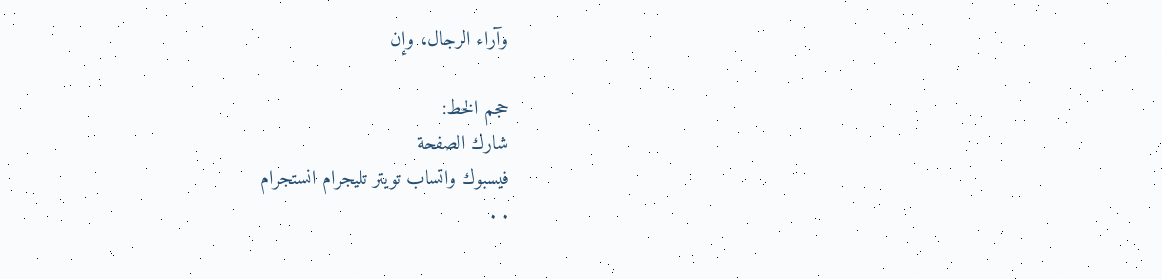وآراء الرجال، وإن

حجم الخط:
شارك الصفحة
فيسبوك واتساب تويتر تليجرام انستجرام
. .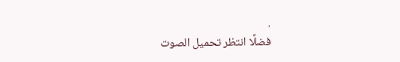.
فضلًا انتظر تحميل الصوت